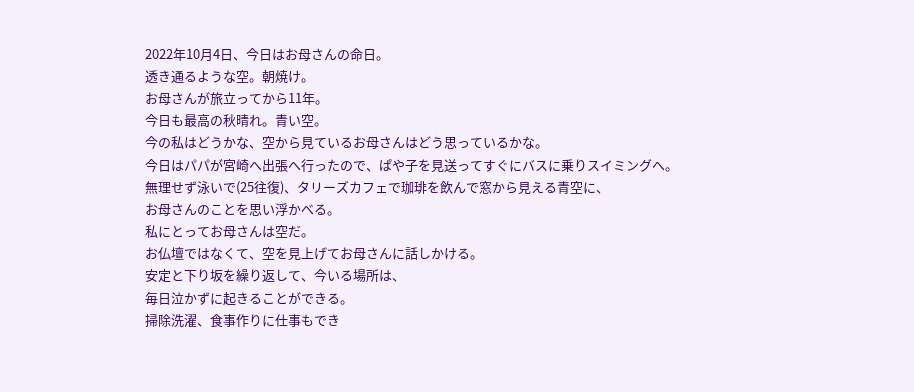2022年10月4日、今日はお母さんの命日。
透き通るような空。朝焼け。
お母さんが旅立ってから11年。
今日も最高の秋晴れ。青い空。
今の私はどうかな、空から見ているお母さんはどう思っているかな。
今日はパパが宮崎へ出張へ行ったので、ぱや子を見送ってすぐにバスに乗りスイミングへ。
無理せず泳いで(25往復)、タリーズカフェで珈琲を飲んで窓から見える青空に、
お母さんのことを思い浮かべる。
私にとってお母さんは空だ。
お仏壇ではなくて、空を見上げてお母さんに話しかける。
安定と下り坂を繰り返して、今いる場所は、
毎日泣かずに起きることができる。
掃除洗濯、食事作りに仕事もでき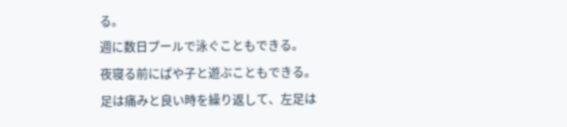る。
週に数日プールで泳ぐこともできる。
夜寝る前にぱや子と遊ぶこともできる。
足は痛みと良い時を繰り返して、左足は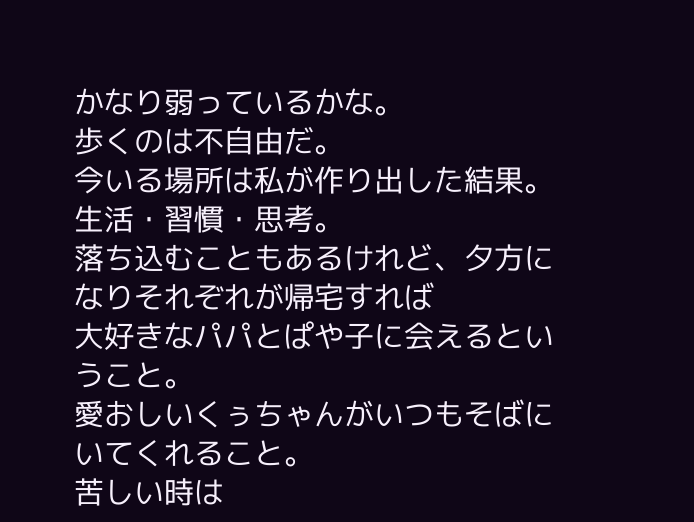かなり弱っているかな。
歩くのは不自由だ。
今いる場所は私が作り出した結果。
生活・習慣・思考。
落ち込むこともあるけれど、夕方になりそれぞれが帰宅すれば
大好きなパパとぱや子に会えるということ。
愛おしいくぅちゃんがいつもそばにいてくれること。
苦しい時は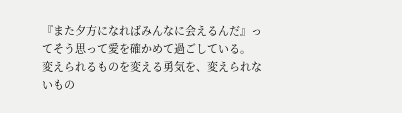『また夕方になればみんなに会えるんだ』ってそう思って愛を確かめて過ごしている。
変えられるものを変える勇気を、変えられないもの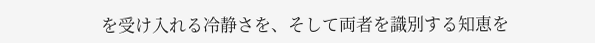を受け入れる冷静さを、そして両者を識別する知恵を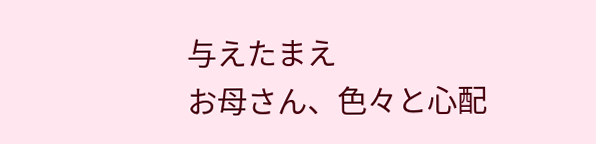与えたまえ
お母さん、色々と心配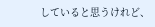していると思うけれど、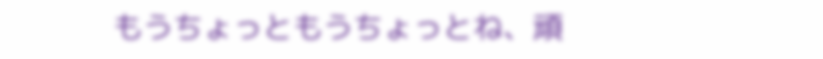もうちょっともうちょっとね、頑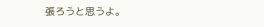張ろうと思うよ。